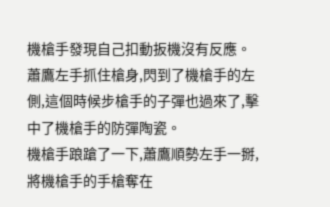機槍手發現自己扣動扳機沒有反應。
蕭鷹左手抓住槍身,閃到了機槍手的左側,這個時候步槍手的子彈也過來了,擊中了機槍手的防彈陶瓷。
機槍手踉蹌了一下,蕭鷹順勢左手一掰,將機槍手的手槍奪在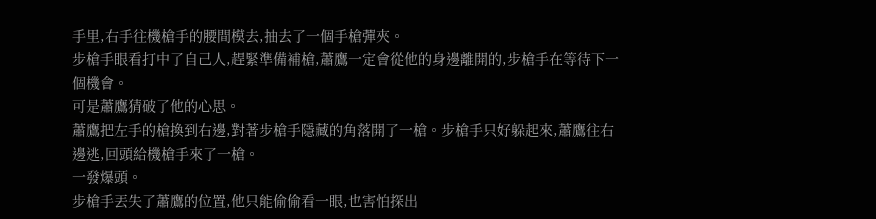手里,右手往機槍手的腰間模去,抽去了一個手槍彈夾。
步槍手眼看打中了自己人,趕緊準備補槍,蕭鷹一定會從他的身邊離開的,步槍手在等待下一個機會。
可是蕭鷹猜破了他的心思。
蕭鷹把左手的槍換到右邊,對著步槍手隱藏的角落開了一槍。步槍手只好躲起來,蕭鷹往右邊逃,回頭給機槍手來了一槍。
一發爆頭。
步槍手丟失了蕭鷹的位置,他只能偷偷看一眼,也害怕探出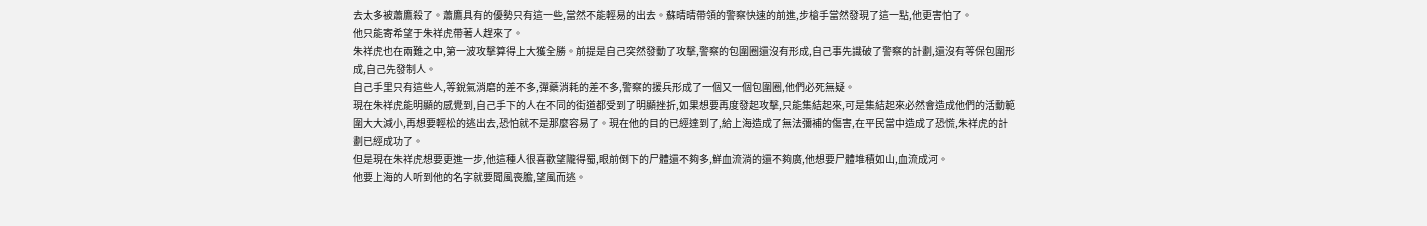去太多被蕭鷹殺了。蕭鷹具有的優勢只有這一些,當然不能輕易的出去。蘇晴晴帶領的警察快速的前進,步槍手當然發現了這一點,他更害怕了。
他只能寄希望于朱祥虎帶著人趕來了。
朱祥虎也在兩難之中,第一波攻擊算得上大獲全勝。前提是自己突然發動了攻擊,警察的包圍圈還沒有形成,自己事先識破了警察的計劃,還沒有等保包圍形成,自己先發制人。
自己手里只有這些人,等銳氣消磨的差不多,彈藥消耗的差不多,警察的援兵形成了一個又一個包圍圈,他們必死無疑。
現在朱祥虎能明顯的感覺到,自己手下的人在不同的街道都受到了明顯挫折,如果想要再度發起攻擊,只能集結起來,可是集結起來必然會造成他們的活動範圍大大減小,再想要輕松的逃出去,恐怕就不是那麼容易了。現在他的目的已經達到了,給上海造成了無法彌補的傷害,在平民當中造成了恐慌,朱祥虎的計劃已經成功了。
但是現在朱祥虎想要更進一步,他這種人很喜歡望隴得蜀,眼前倒下的尸體還不夠多,鮮血流淌的還不夠廣,他想要尸體堆積如山,血流成河。
他要上海的人听到他的名字就要聞風喪膽,望風而逃。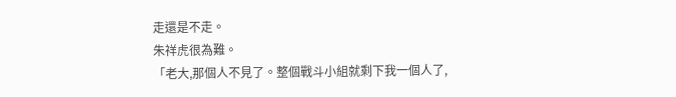走還是不走。
朱祥虎很為難。
「老大,那個人不見了。整個戰斗小組就剩下我一個人了,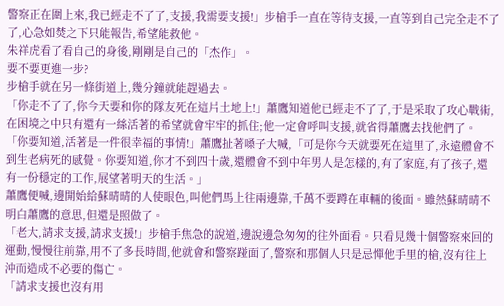警察正在圍上來,我已經走不了了,支援,我需要支援!」步槍手一直在等待支援,一直等到自己完全走不了了,心急如焚之下只能報告,希望能救他。
朱祥虎看了看自己的身後,剛剛是自己的「杰作」。
要不要更進一步?
步槍手就在另一條街道上,幾分鐘就能趕過去。
「你走不了了,你今天要和你的隊友死在這片土地上!」蕭鷹知道他已經走不了了,于是采取了攻心戰術,在困境之中只有還有一絲活著的希望就會牢牢的抓住;他一定會呼叫支援,就省得蕭鷹去找他們了。
「你要知道,活著是一件很幸福的事情!」蕭鷹扯著嗓子大喊,「可是你今天就要死在這里了,永遠體會不到生老病死的感覺。你要知道,你才不到四十歲,還體會不到中年男人是怎樣的,有了家庭,有了孩子,還有一份穩定的工作,展望著明天的生活。」
蕭鷹便喊,邊開始給蘇晴晴的人使眼色,叫他們馬上往兩邊靠,千萬不要蹲在車輛的後面。雖然蘇晴晴不明白蕭鷹的意思,但還是照做了。
「老大,請求支援,請求支援!」步槍手焦急的說道,邊說邊急匆匆的往外面看。只看見幾十個警察來回的運動,慢慢往前靠,用不了多長時間,他就會和警察踫面了,警察和那個人只是忌憚他手里的槍,沒有往上沖而造成不必要的傷亡。
「請求支援也沒有用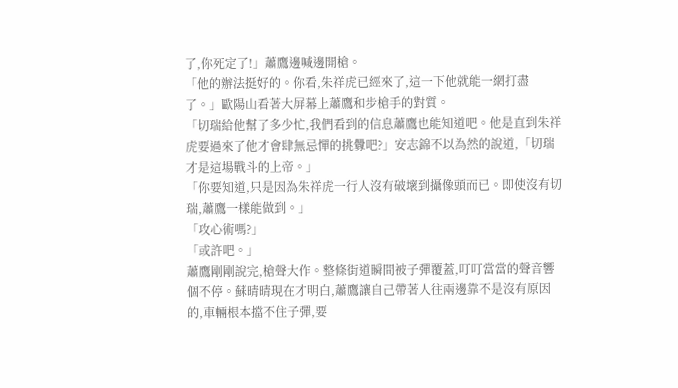了,你死定了!」蕭鷹邊喊邊開槍。
「他的辦法挺好的。你看,朱祥虎已經來了,這一下他就能一網打盡了。」歐陽山看著大屏幕上蕭鷹和步槍手的對質。
「切瑞給他幫了多少忙,我們看到的信息蕭鷹也能知道吧。他是直到朱祥虎要過來了他才會肆無忌憚的挑釁吧?」安志錦不以為然的說道,「切瑞才是這場戰斗的上帝。」
「你要知道,只是因為朱祥虎一行人沒有破壞到攝像頭而已。即使沒有切瑞,蕭鷹一樣能做到。」
「攻心術嗎?」
「或許吧。」
蕭鷹剛剛說完,槍聲大作。整條街道瞬間被子彈覆蓋,叮叮當當的聲音響個不停。蘇晴晴現在才明白,蕭鷹讓自己帶著人往兩邊靠不是沒有原因的,車輛根本擋不住子彈,要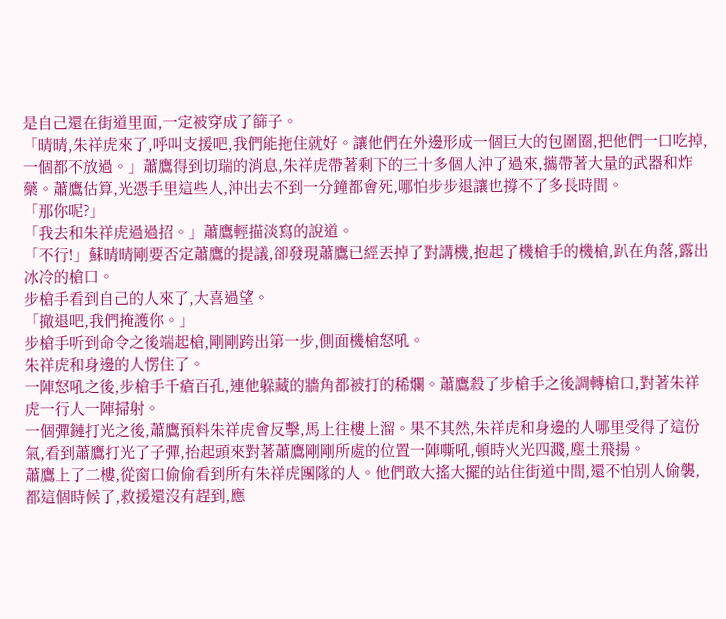是自己還在街道里面,一定被穿成了篩子。
「晴晴,朱祥虎來了,呼叫支援吧,我們能拖住就好。讓他們在外邊形成一個巨大的包圍圈,把他們一口吃掉,一個都不放過。」蕭鷹得到切瑞的消息,朱祥虎帶著剩下的三十多個人沖了過來,攜帶著大量的武器和炸藥。蕭鷹估算,光憑手里這些人,沖出去不到一分鐘都會死,哪怕步步退讓也撐不了多長時間。
「那你呢?」
「我去和朱祥虎過過招。」蕭鷹輕描淡寫的說道。
「不行!」蘇晴晴剛要否定蕭鷹的提議,卻發現蕭鷹已經丟掉了對講機,抱起了機槍手的機槍,趴在角落,露出冰冷的槍口。
步槍手看到自己的人來了,大喜過望。
「撤退吧,我們掩護你。」
步槍手听到命令之後端起槍,剛剛跨出第一步,側面機槍怒吼。
朱祥虎和身邊的人愣住了。
一陣怒吼之後,步槍手千瘡百孔,連他躲藏的牆角都被打的稀爛。蕭鷹殺了步槍手之後調轉槍口,對著朱祥虎一行人一陣掃射。
一個彈鏈打光之後,蕭鷹預料朱祥虎會反擊,馬上往樓上溜。果不其然,朱祥虎和身邊的人哪里受得了這份氣,看到蕭鷹打光了子彈,抬起頭來對著蕭鷹剛剛所處的位置一陣嘶吼,頓時火光四濺,塵土飛揚。
蕭鷹上了二樓,從窗口偷偷看到所有朱祥虎團隊的人。他們敢大搖大擺的站住街道中間,還不怕別人偷襲,都這個時候了,救援還沒有趕到,應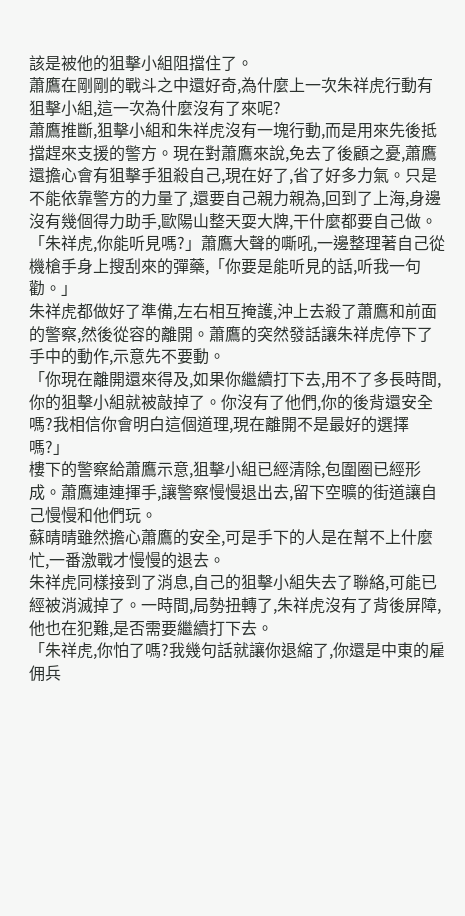該是被他的狙擊小組阻擋住了。
蕭鷹在剛剛的戰斗之中還好奇,為什麼上一次朱祥虎行動有狙擊小組,這一次為什麼沒有了來呢?
蕭鷹推斷,狙擊小組和朱祥虎沒有一塊行動,而是用來先後抵擋趕來支援的警方。現在對蕭鷹來說,免去了後顧之憂,蕭鷹還擔心會有狙擊手狙殺自己,現在好了,省了好多力氣。只是不能依靠警方的力量了,還要自己親力親為,回到了上海,身邊沒有幾個得力助手,歐陽山整天耍大牌,干什麼都要自己做。
「朱祥虎,你能听見嗎?」蕭鷹大聲的嘶吼,一邊整理著自己從機槍手身上搜刮來的彈藥,「你要是能听見的話,听我一句勸。」
朱祥虎都做好了準備,左右相互掩護,沖上去殺了蕭鷹和前面的警察,然後從容的離開。蕭鷹的突然發話讓朱祥虎停下了手中的動作,示意先不要動。
「你現在離開還來得及,如果你繼續打下去,用不了多長時間,你的狙擊小組就被敲掉了。你沒有了他們,你的後背還安全嗎?我相信你會明白這個道理,現在離開不是最好的選擇嗎?」
樓下的警察給蕭鷹示意,狙擊小組已經清除,包圍圈已經形成。蕭鷹連連揮手,讓警察慢慢退出去,留下空曠的街道讓自己慢慢和他們玩。
蘇晴晴雖然擔心蕭鷹的安全,可是手下的人是在幫不上什麼忙,一番激戰才慢慢的退去。
朱祥虎同樣接到了消息,自己的狙擊小組失去了聯絡,可能已經被消滅掉了。一時間,局勢扭轉了,朱祥虎沒有了背後屏障,他也在犯難,是否需要繼續打下去。
「朱祥虎,你怕了嗎?我幾句話就讓你退縮了,你還是中東的雇佣兵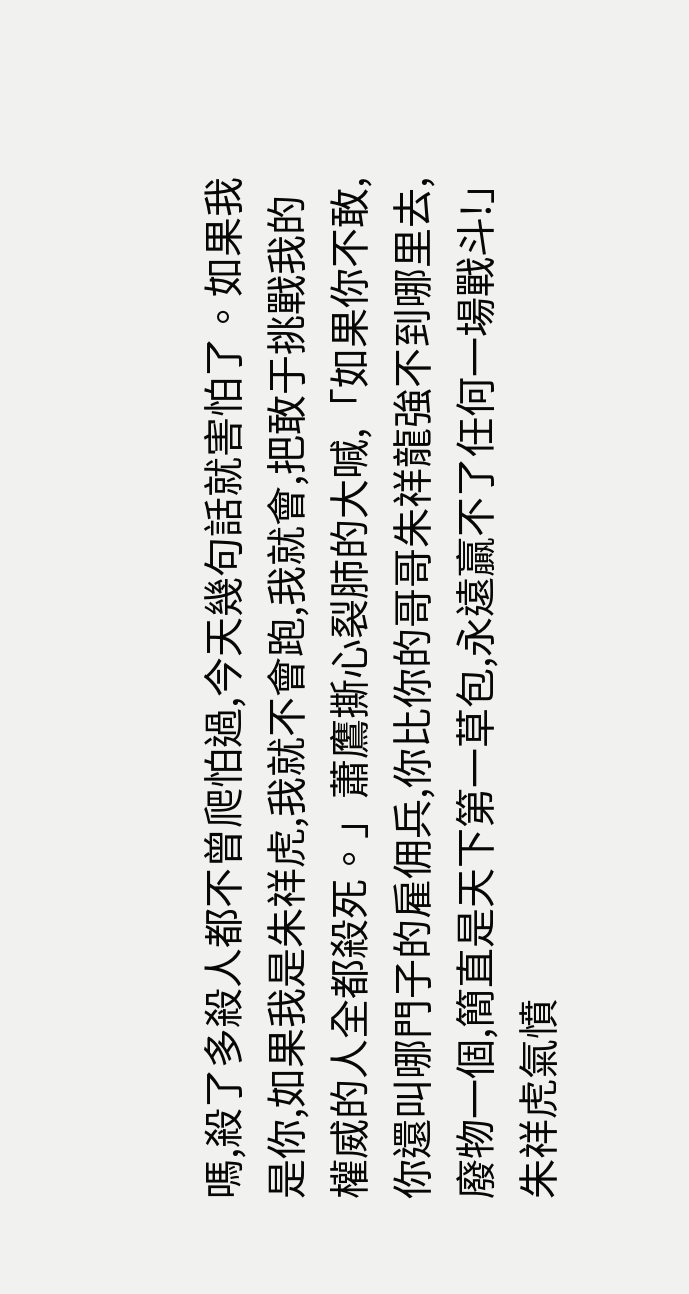嗎,殺了多殺人都不曾爬怕過,今天幾句話就害怕了。如果我是你,如果我是朱祥虎,我就不會跑,我就會,把敢于挑戰我的權威的人全都殺死。」蕭鷹撕心裂肺的大喊,「如果你不敢,你還叫哪門子的雇佣兵,你比你的哥哥朱祥龍強不到哪里去,廢物一個,簡直是天下第一草包,永遠贏不了任何一場戰斗!」
朱祥虎氣憤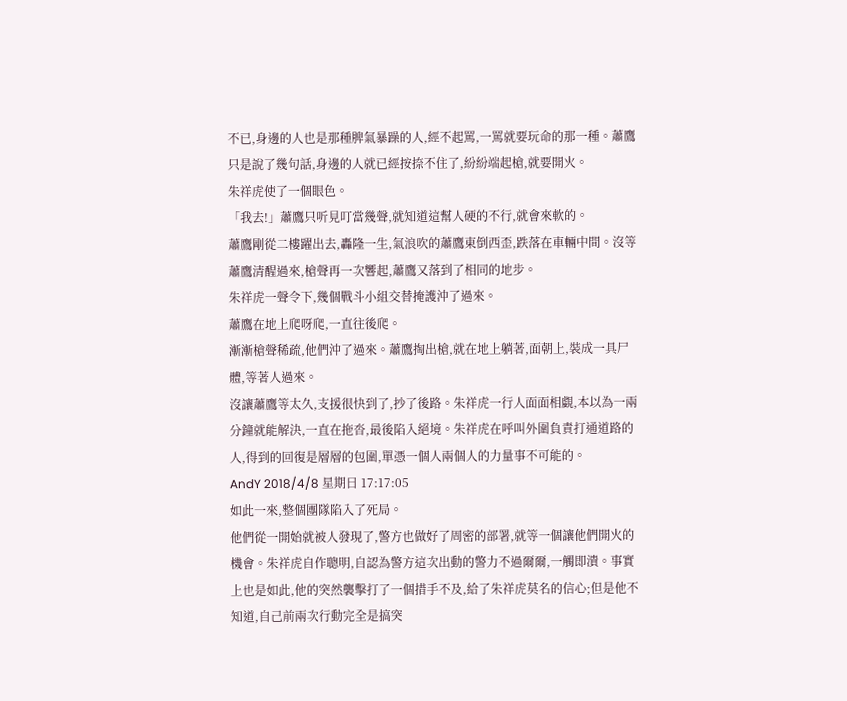不已,身邊的人也是那種脾氣暴躁的人,經不起罵,一罵就要玩命的那一種。蕭鷹只是說了幾句話,身邊的人就已經按捺不住了,紛紛端起槍,就要開火。
朱祥虎使了一個眼色。
「我去!」蕭鷹只听見叮當幾聲,就知道這幫人硬的不行,就會來軟的。
蕭鷹剛從二樓躍出去,轟隆一生,氣浪吹的蕭鷹東倒西歪,跌落在車輛中間。沒等蕭鷹清醒過來,槍聲再一次響起,蕭鷹又落到了相同的地步。
朱祥虎一聲令下,幾個戰斗小組交替掩護沖了過來。
蕭鷹在地上爬呀爬,一直往後爬。
漸漸槍聲稀疏,他們沖了過來。蕭鷹掏出槍,就在地上躺著,面朝上,裝成一具尸體,等著人過來。
沒讓蕭鷹等太久,支援很快到了,抄了後路。朱祥虎一行人面面相覷,本以為一兩分鐘就能解決,一直在拖沓,最後陷入絕境。朱祥虎在呼叫外圍負責打通道路的人,得到的回復是層層的包圍,單憑一個人兩個人的力量事不可能的。
AndY 2018/4/8 星期日 17:17:05
如此一來,整個團隊陷入了死局。
他們從一開始就被人發現了,警方也做好了周密的部署,就等一個讓他們開火的機會。朱祥虎自作聰明,自認為警方這次出動的警力不過爾爾,一觸即潰。事實上也是如此,他的突然襲擊打了一個措手不及,給了朱祥虎莫名的信心;但是他不知道,自己前兩次行動完全是搞突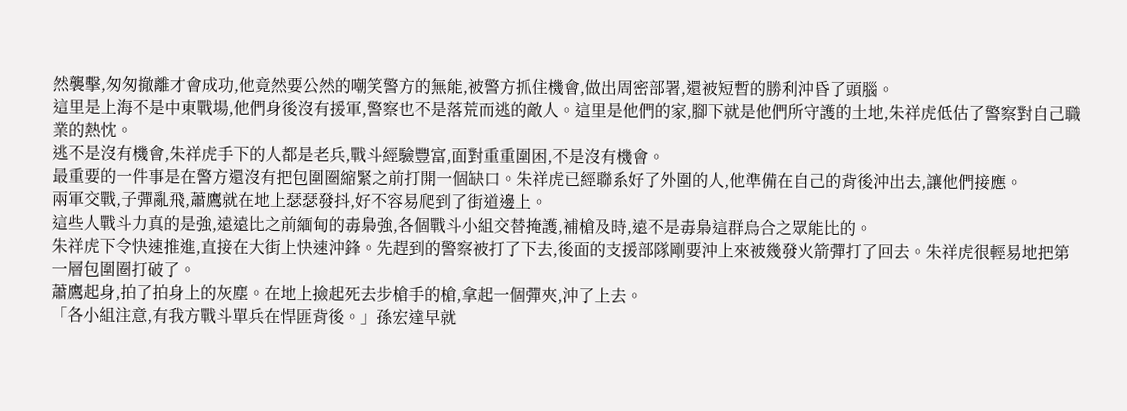然襲擊,匆匆撤離才會成功,他竟然要公然的嘲笑警方的無能,被警方抓住機會,做出周密部署,還被短暫的勝利沖昏了頭腦。
這里是上海不是中東戰場,他們身後沒有援軍,警察也不是落荒而逃的敵人。這里是他們的家,腳下就是他們所守護的土地,朱祥虎低估了警察對自己職業的熱忱。
逃不是沒有機會,朱祥虎手下的人都是老兵,戰斗經驗豐富,面對重重圍困,不是沒有機會。
最重要的一件事是在警方還沒有把包圍圈縮緊之前打開一個缺口。朱祥虎已經聯系好了外圍的人,他準備在自己的背後沖出去,讓他們接應。
兩軍交戰,子彈亂飛,蕭鷹就在地上瑟瑟發抖,好不容易爬到了街道邊上。
這些人戰斗力真的是強,遠遠比之前緬甸的毒梟強,各個戰斗小組交替掩護,補槍及時,遠不是毒梟這群烏合之眾能比的。
朱祥虎下令快速推進,直接在大街上快速沖鋒。先趕到的警察被打了下去,後面的支援部隊剛要沖上來被幾發火箭彈打了回去。朱祥虎很輕易地把第一層包圍圈打破了。
蕭鷹起身,拍了拍身上的灰塵。在地上撿起死去步槍手的槍,拿起一個彈夾,沖了上去。
「各小組注意,有我方戰斗單兵在悍匪背後。」孫宏達早就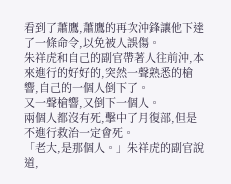看到了蕭鷹,蕭鷹的再次沖鋒讓他下達了一條命令,以免被人誤傷。
朱祥虎和自己的副官帶著人往前沖,本來進行的好好的,突然一聲熟悉的槍響,自己的一個人倒下了。
又一聲槍響,又倒下一個人。
兩個人都沒有死,擊中了月復部,但是不進行救治一定會死。
「老大,是那個人。」朱祥虎的副官說道,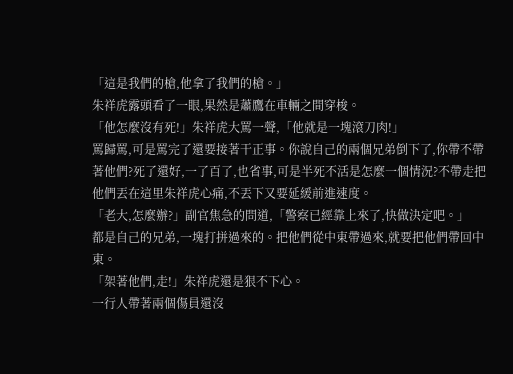「這是我們的槍,他拿了我們的槍。」
朱祥虎露頭看了一眼,果然是蕭鷹在車輛之間穿梭。
「他怎麼沒有死!」朱祥虎大罵一聲,「他就是一塊滾刀肉!」
罵歸罵,可是罵完了還要接著干正事。你說自己的兩個兄弟倒下了,你帶不帶著他們?死了還好,一了百了,也省事,可是半死不活是怎麼一個情況?不帶走把他們丟在這里朱祥虎心痛,不丟下又要延緩前進速度。
「老大,怎麼辦?」副官焦急的問道,「警察已經靠上來了,快做決定吧。」
都是自己的兄弟,一塊打拼過來的。把他們從中東帶過來,就要把他們帶回中東。
「架著他們,走!」朱祥虎還是狠不下心。
一行人帶著兩個傷員還沒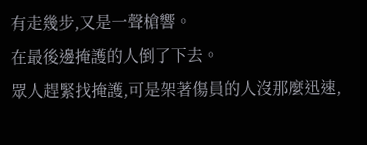有走幾步,又是一聲槍響。
在最後邊掩護的人倒了下去。
眾人趕緊找掩護,可是架著傷員的人沒那麼迅速,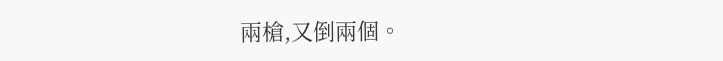兩槍,又倒兩個。